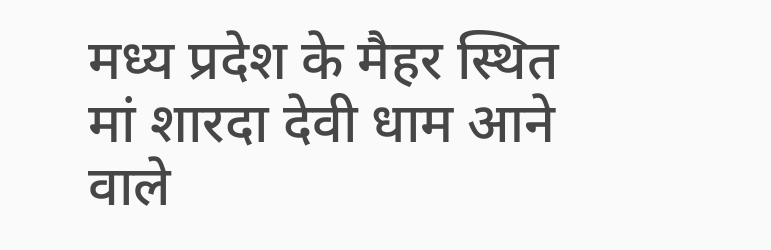मध्य प्रदेश के मैहर स्थित मां शारदा देवी धाम आने वाले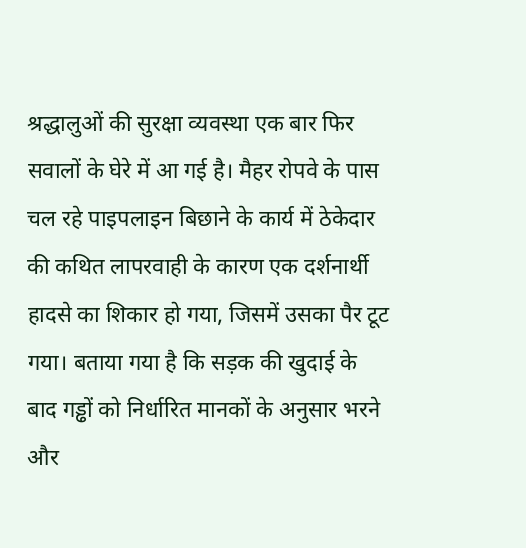श्रद्धालुओं की सुरक्षा व्यवस्था एक बार फिर सवालों के घेरे में आ गई है। मैहर रोपवे के पास चल रहे पाइपलाइन बिछाने के कार्य में ठेकेदार की कथित लापरवाही के कारण एक दर्शनार्थी हादसे का शिकार हो गया, जिसमें उसका पैर टूट गया। बताया गया है कि सड़क की खुदाई के बाद गड्ढों को निर्धारित मानकों के अनुसार भरने और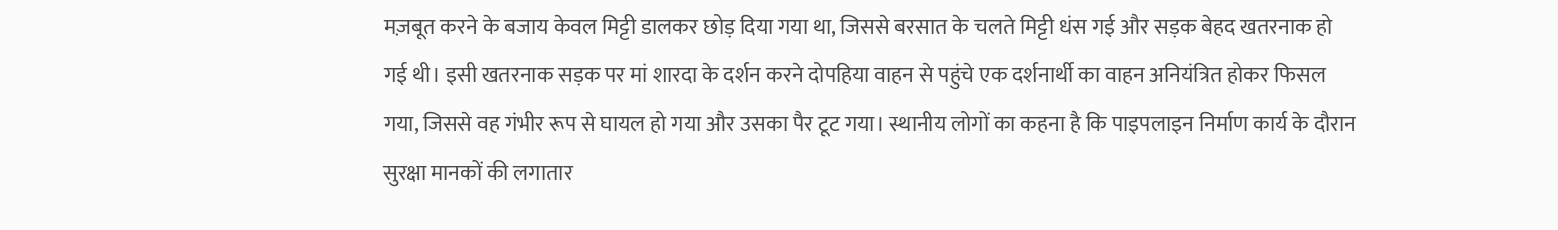मज़बूत करने के बजाय केवल मिट्टी डालकर छोड़ दिया गया था, जिससे बरसात के चलते मिट्टी धंस गई और सड़क बेहद खतरनाक हो गई थी। इसी खतरनाक सड़क पर मां शारदा के दर्शन करने दोपहिया वाहन से पहुंचे एक दर्शनार्थी का वाहन अनियंत्रित होकर फिसल गया, जिससे वह गंभीर रूप से घायल हो गया और उसका पैर टूट गया। स्थानीय लोगों का कहना है कि पाइपलाइन निर्माण कार्य के दौरान सुरक्षा मानकों की लगातार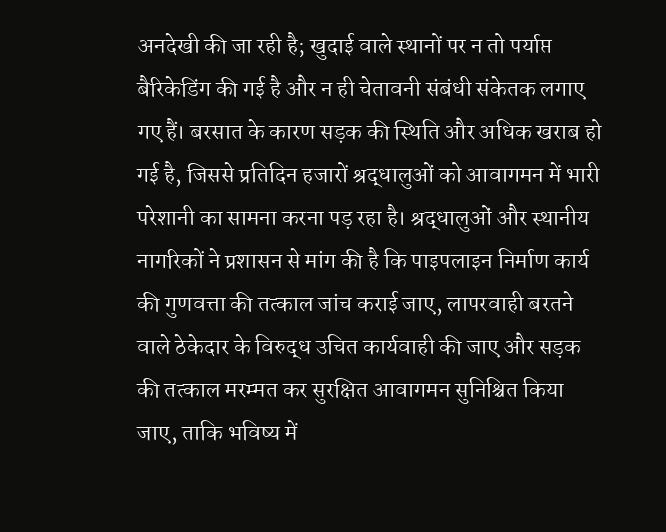अनदेखी की जा रही है; खुदाई वाले स्थानों पर न तो पर्याप्त बैरिकेडिंग की गई है और न ही चेतावनी संबंधी संकेतक लगाए गए हैं। बरसात के कारण सड़क की स्थिति और अधिक खराब हो गई है, जिससे प्रतिदिन हजारों श्रद्धालुओं को आवागमन में भारी परेशानी का सामना करना पड़ रहा है। श्रद्धालुओं और स्थानीय नागरिकों ने प्रशासन से मांग की है कि पाइपलाइन निर्माण कार्य की गुणवत्ता की तत्काल जांच कराई जाए, लापरवाही बरतने वाले ठेकेदार के विरुद्ध उचित कार्यवाही की जाए और सड़क की तत्काल मरम्मत कर सुरक्षित आवागमन सुनिश्चित किया जाए, ताकि भविष्य में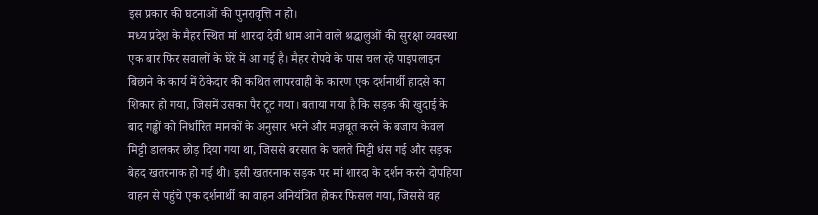इस प्रकार की घटनाओं की पुनरावृत्ति न हो।
मध्य प्रदेश के मैहर स्थित मां शारदा देवी धाम आने वाले श्रद्धालुओं की सुरक्षा व्यवस्था एक बार फिर सवालों के घेरे में आ गई है। मैहर रोपवे के पास चल रहे पाइपलाइन बिछाने के कार्य में ठेकेदार की कथित लापरवाही के कारण एक दर्शनार्थी हादसे का शिकार हो गया, जिसमें उसका पैर टूट गया। बताया गया है कि सड़क की खुदाई के बाद गड्ढों को निर्धारित मानकों के अनुसार भरने और मज़बूत करने के बजाय केवल मिट्टी डालकर छोड़ दिया गया था, जिससे बरसात के चलते मिट्टी धंस गई और सड़क बेहद खतरनाक हो गई थी। इसी खतरनाक सड़क पर मां शारदा के दर्शन करने दोपहिया वाहन से पहुंचे एक दर्शनार्थी का वाहन अनियंत्रित होकर फिसल गया, जिससे वह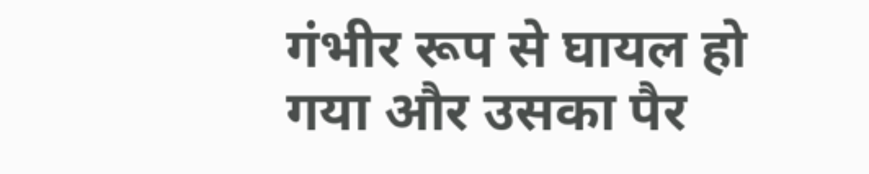गंभीर रूप से घायल हो गया और उसका पैर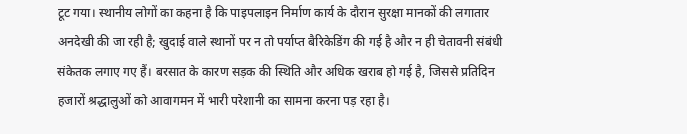टूट गया। स्थानीय लोगों का कहना है कि पाइपलाइन निर्माण कार्य के दौरान सुरक्षा मानकों की लगातार अनदेखी की जा रही है; खुदाई वाले स्थानों पर न तो पर्याप्त बैरिकेडिंग की गई है और न ही चेतावनी संबंधी संकेतक लगाए गए हैं। बरसात के कारण सड़क की स्थिति और अधिक खराब हो गई है, जिससे प्रतिदिन हजारों श्रद्धालुओं को आवागमन में भारी परेशानी का सामना करना पड़ रहा है।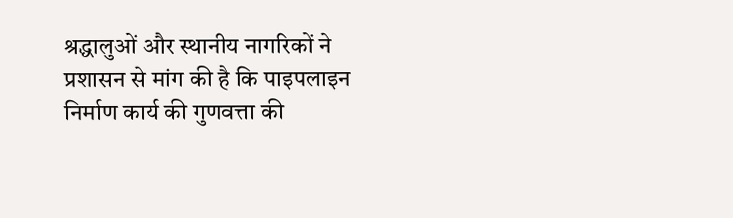श्रद्धालुओं और स्थानीय नागरिकों ने प्रशासन से मांग की है कि पाइपलाइन निर्माण कार्य की गुणवत्ता की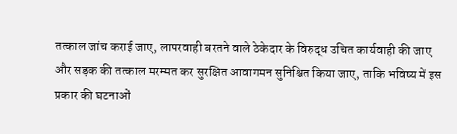तत्काल जांच कराई जाए, लापरवाही बरतने वाले ठेकेदार के विरुद्ध उचित कार्यवाही की जाए और सड़क की तत्काल मरम्मत कर सुरक्षित आवागमन सुनिश्चित किया जाए, ताकि भविष्य में इस प्रकार की घटनाओं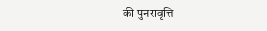की पुनरावृत्ति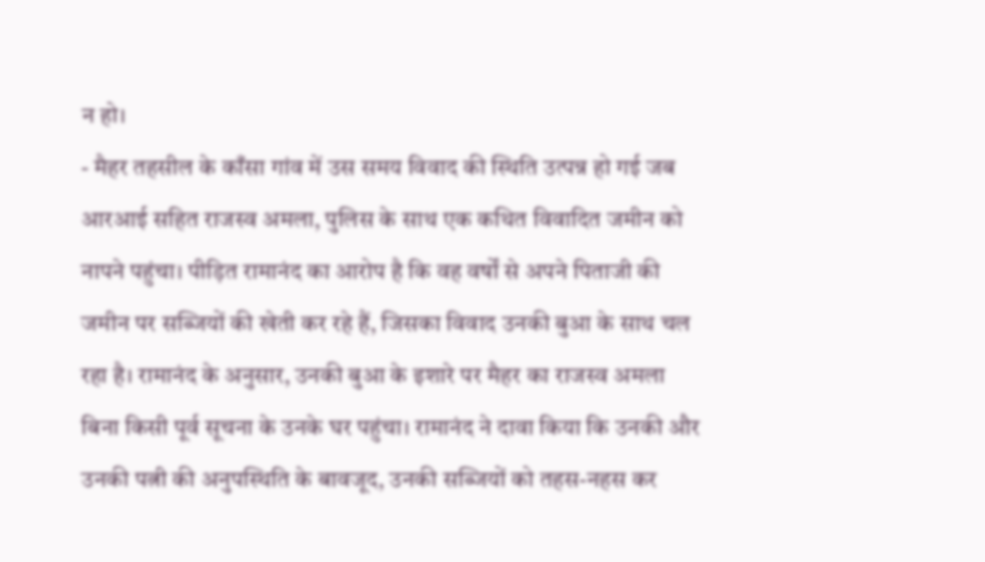न हो।
- मैहर तहसील के काँसा गांव में उस समय विवाद की स्थिति उत्पन्न हो गई जब आरआई सहित राजस्व अमला, पुलिस के साथ एक कथित विवादित जमीन को नापने पहुंचा। पीड़ित रामानंद का आरोप है कि वह वर्षों से अपने पिताजी की जमीन पर सब्जियों की खेती कर रहे हैं, जिसका विवाद उनकी बुआ के साथ चल रहा है। रामानंद के अनुसार, उनकी बुआ के इशारे पर मैहर का राजस्व अमला बिना किसी पूर्व सूचना के उनके घर पहुंचा। रामानंद ने दावा किया कि उनकी और उनकी पत्नी की अनुपस्थिति के बावजूद, उनकी सब्जियों को तहस-नहस कर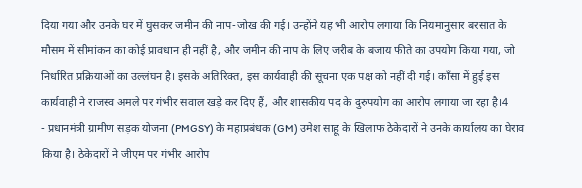दिया गया और उनके घर में घुसकर जमीन की नाप-जोख की गई। उन्होंने यह भी आरोप लगाया कि नियमानुसार बरसात के मौसम में सीमांकन का कोई प्रावधान ही नहीं है, और जमीन की नाप के लिए जरीब के बजाय फीते का उपयोग किया गया, जो निर्धारित प्रक्रियाओं का उल्लंघन है। इसके अतिरिक्त, इस कार्यवाही की सूचना एक पक्ष को नहीं दी गई। काँसा में हुई इस कार्यवाही ने राजस्व अमले पर गंभीर सवाल खड़े कर दिए हैं, और शासकीय पद के दुरुपयोग का आरोप लगाया जा रहा है।4
- प्रधानमंत्री ग्रामीण सड़क योजना (PMGSY) के महाप्रबंधक (GM) उमेश साहू के खिलाफ ठेकेदारों ने उनके कार्यालय का घेराव किया है। ठेकेदारों ने जीएम पर गंभीर आरोप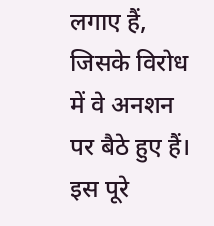लगाए हैं, जिसके विरोध में वे अनशन पर बैठे हुए हैं। इस पूरे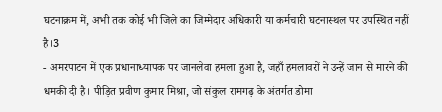घटनाक्रम में, अभी तक कोई भी जिले का जिम्मेदार अधिकारी या कर्मचारी घटनास्थल पर उपस्थित नहीं है।3
- अमरपाटन में एक प्रधानाध्यापक पर जानलेवा हमला हुआ है, जहाँ हमलावरों ने उन्हें जान से मारने की धमकी दी है। पीड़ित प्रवीण कुमार मिश्रा, जो संकुल रामगढ़ के अंतर्गत डोमा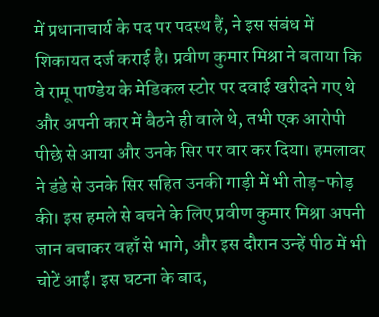में प्रधानाचार्य के पद पर पदस्थ हैं, ने इस संबंध में शिकायत दर्ज कराई है। प्रवीण कुमार मिश्रा ने बताया कि वे रामू पाण्डेय के मेडिकल स्टोर पर दवाई खरीदने गए थे और अपनी कार में बैठने ही वाले थे, तभी एक आरोपी पीछे से आया और उनके सिर पर वार कर दिया। हमलावर ने डंडे से उनके सिर सहित उनकी गाड़ी में भी तोड़-फोड़ की। इस हमले से बचने के लिए प्रवीण कुमार मिश्रा अपनी जान बचाकर वहाँ से भागे, और इस दौरान उन्हें पीठ में भी चोटें आईं। इस घटना के बाद,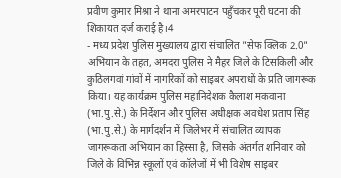प्रवीण कुमार मिश्रा ने थाना अमरपाटन पहुँचकर पूरी घटना की शिकायत दर्ज कराई है।4
- मध्य प्रदेश पुलिस मुख्यालय द्वारा संचालित "सेफ क्लिक 2.0" अभियान के तहत, अमदरा पुलिस ने मैहर जिले के टिसकिली और कुठिलगवां गांवों में नागरिकों को साइबर अपराधों के प्रति जागरूक किया। यह कार्यक्रम पुलिस महानिदेशक कैलाश मकवाना (भा.पु.से.) के निर्देशन और पुलिस अधीक्षक अवधेश प्रताप सिंह (भा.पु.से.) के मार्गदर्शन में जिलेभर में संचालित व्यापक जागरूकता अभियान का हिस्सा है, जिसके अंतर्गत शनिवार को जिले के विभिन्न स्कूलों एवं कॉलेजों में भी विशेष साइबर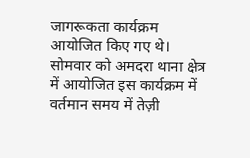जागरूकता कार्यक्रम आयोजित किए गए थे। सोमवार को अमदरा थाना क्षेत्र में आयोजित इस कार्यक्रम में वर्तमान समय में तेज़ी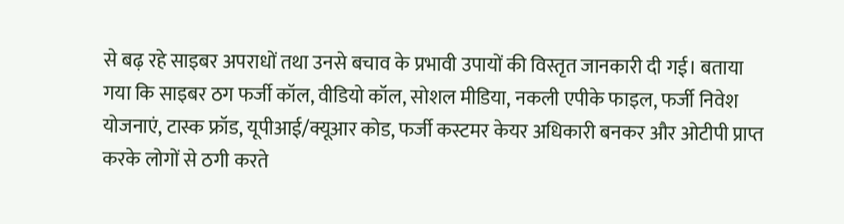से बढ़ रहे साइबर अपराधों तथा उनसे बचाव के प्रभावी उपायों की विस्तृत जानकारी दी गई। बताया गया कि साइबर ठग फर्जी कॉल, वीडियो कॉल, सोशल मीडिया, नकली एपीके फाइल, फर्जी निवेश योजनाएं, टास्क फ्रॉड, यूपीआई/क्यूआर कोड, फर्जी कस्टमर केयर अधिकारी बनकर और ओटीपी प्राप्त करके लोगों से ठगी करते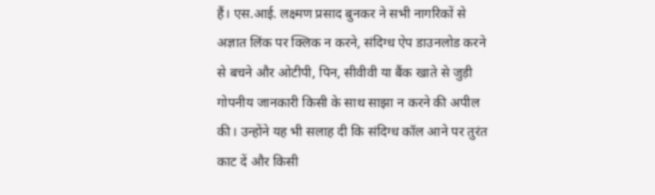हैं। एस.आई. लक्ष्मण प्रसाद बुनकर ने सभी नागरिकों से अज्ञात लिंक पर क्लिक न करने, संदिग्ध ऐप डाउनलोड करने से बचने और ओटीपी, पिन, सीवीवी या बैंक खाते से जुड़ी गोपनीय जानकारी किसी के साथ साझा न करने की अपील की। उन्होंने यह भी सलाह दी कि संदिग्ध कॉल आने पर तुरंत काट दें और किसी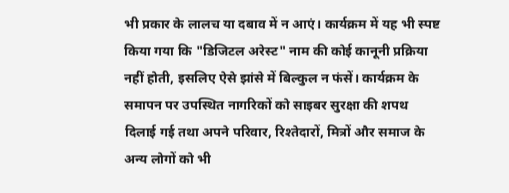भी प्रकार के लालच या दबाव में न आएं। कार्यक्रम में यह भी स्पष्ट किया गया कि "डिजिटल अरेस्ट" नाम की कोई कानूनी प्रक्रिया नहीं होती, इसलिए ऐसे झांसे में बिल्कुल न फंसें। कार्यक्रम के समापन पर उपस्थित नागरिकों को साइबर सुरक्षा की शपथ दिलाई गई तथा अपने परिवार, रिश्तेदारों, मित्रों और समाज के अन्य लोगों को भी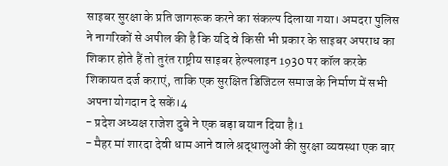साइबर सुरक्षा के प्रति जागरूक करने का संकल्प दिलाया गया। अमदरा पुलिस ने नागरिकों से अपील की है कि यदि वे किसी भी प्रकार के साइबर अपराध का शिकार होते हैं तो तुरंत राष्ट्रीय साइबर हेल्पलाइन 1930 पर कॉल करके शिकायत दर्ज कराएं, ताकि एक सुरक्षित डिजिटल समाज के निर्माण में सभी अपना योगदान दे सकें।4
- प्रदेश अध्यक्ष राजेश दुबे ने एक बड़ा बयान दिया है।1
- मैहर मां शारदा देवी धाम आने वाले श्रद्धालुओं की सुरक्षा व्यवस्था एक बार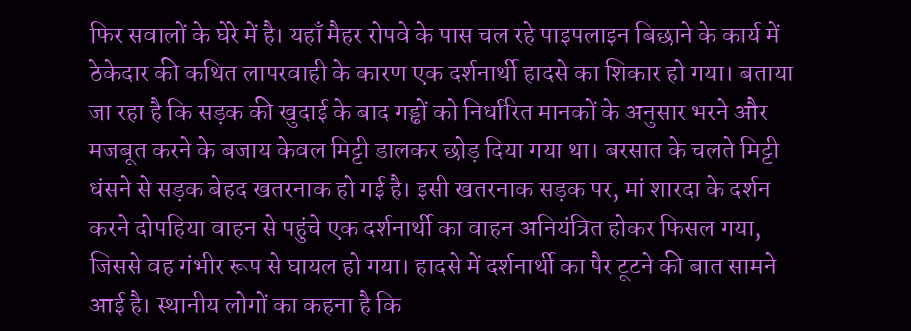फिर सवालों के घेरे में है। यहाँ मैहर रोपवे के पास चल रहे पाइपलाइन बिछाने के कार्य में ठेकेदार की कथित लापरवाही के कारण एक दर्शनार्थी हादसे का शिकार हो गया। बताया जा रहा है कि सड़क की खुदाई के बाद गड्ढों को निर्धारित मानकों के अनुसार भरने और मजबूत करने के बजाय केवल मिट्टी डालकर छोड़ दिया गया था। बरसात के चलते मिट्टी धंसने से सड़क बेहद खतरनाक हो गई है। इसी खतरनाक सड़क पर, मां शारदा के दर्शन करने दोपहिया वाहन से पहुंचे एक दर्शनार्थी का वाहन अनियंत्रित होकर फिसल गया, जिससे वह गंभीर रूप से घायल हो गया। हादसे में दर्शनार्थी का पैर टूटने की बात सामने आई है। स्थानीय लोगों का कहना है कि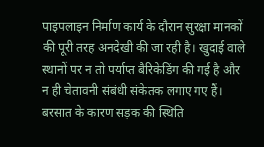पाइपलाइन निर्माण कार्य के दौरान सुरक्षा मानकों की पूरी तरह अनदेखी की जा रही है। खुदाई वाले स्थानों पर न तो पर्याप्त बैरिकेडिंग की गई है और न ही चेतावनी संबंधी संकेतक लगाए गए हैं। बरसात के कारण सड़क की स्थिति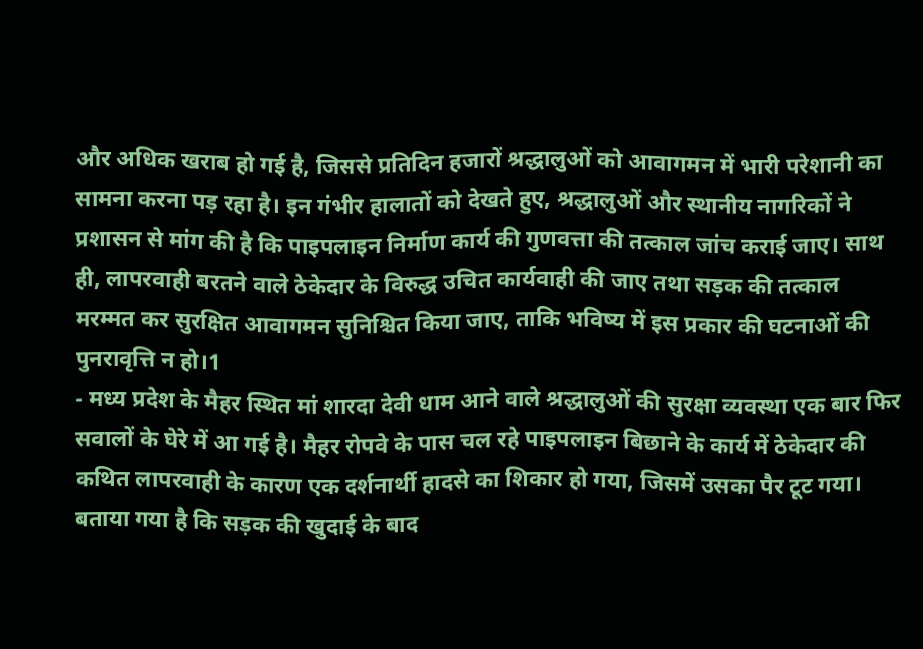और अधिक खराब हो गई है, जिससे प्रतिदिन हजारों श्रद्धालुओं को आवागमन में भारी परेशानी का सामना करना पड़ रहा है। इन गंभीर हालातों को देखते हुए, श्रद्धालुओं और स्थानीय नागरिकों ने प्रशासन से मांग की है कि पाइपलाइन निर्माण कार्य की गुणवत्ता की तत्काल जांच कराई जाए। साथ ही, लापरवाही बरतने वाले ठेकेदार के विरुद्ध उचित कार्यवाही की जाए तथा सड़क की तत्काल मरम्मत कर सुरक्षित आवागमन सुनिश्चित किया जाए, ताकि भविष्य में इस प्रकार की घटनाओं की पुनरावृत्ति न हो।1
- मध्य प्रदेश के मैहर स्थित मां शारदा देवी धाम आने वाले श्रद्धालुओं की सुरक्षा व्यवस्था एक बार फिर सवालों के घेरे में आ गई है। मैहर रोपवे के पास चल रहे पाइपलाइन बिछाने के कार्य में ठेकेदार की कथित लापरवाही के कारण एक दर्शनार्थी हादसे का शिकार हो गया, जिसमें उसका पैर टूट गया। बताया गया है कि सड़क की खुदाई के बाद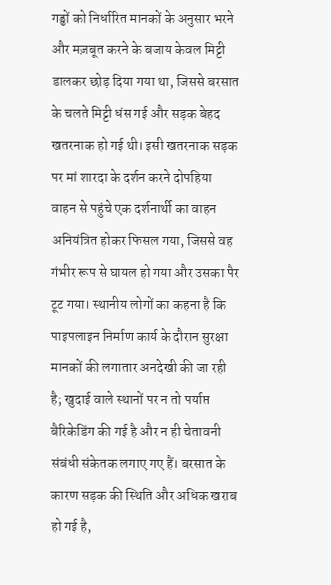गड्ढों को निर्धारित मानकों के अनुसार भरने और मज़बूत करने के बजाय केवल मिट्टी डालकर छोड़ दिया गया था, जिससे बरसात के चलते मिट्टी धंस गई और सड़क बेहद खतरनाक हो गई थी। इसी खतरनाक सड़क पर मां शारदा के दर्शन करने दोपहिया वाहन से पहुंचे एक दर्शनार्थी का वाहन अनियंत्रित होकर फिसल गया, जिससे वह गंभीर रूप से घायल हो गया और उसका पैर टूट गया। स्थानीय लोगों का कहना है कि पाइपलाइन निर्माण कार्य के दौरान सुरक्षा मानकों की लगातार अनदेखी की जा रही है; खुदाई वाले स्थानों पर न तो पर्याप्त बैरिकेडिंग की गई है और न ही चेतावनी संबंधी संकेतक लगाए गए हैं। बरसात के कारण सड़क की स्थिति और अधिक खराब हो गई है,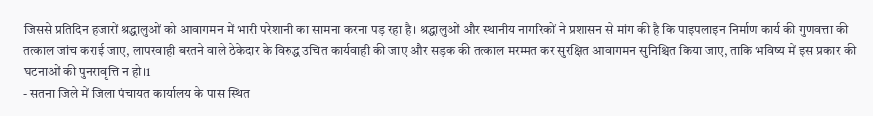जिससे प्रतिदिन हजारों श्रद्धालुओं को आवागमन में भारी परेशानी का सामना करना पड़ रहा है। श्रद्धालुओं और स्थानीय नागरिकों ने प्रशासन से मांग की है कि पाइपलाइन निर्माण कार्य की गुणवत्ता की तत्काल जांच कराई जाए, लापरवाही बरतने वाले ठेकेदार के विरुद्ध उचित कार्यवाही की जाए और सड़क की तत्काल मरम्मत कर सुरक्षित आवागमन सुनिश्चित किया जाए, ताकि भविष्य में इस प्रकार की घटनाओं की पुनरावृत्ति न हो।1
- सतना जिले में जिला पंचायत कार्यालय के पास स्थित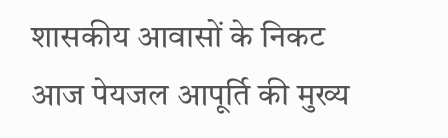शासकीय आवासों के निकट आज पेयजल आपूर्ति की मुख्य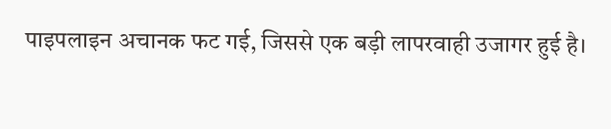पाइपलाइन अचानक फट गई, जिससे एक बड़ी लापरवाही उजागर हुई है।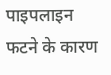पाइपलाइन फटने के कारण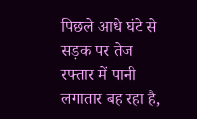पिछले आधे घंटे से सड़क पर तेज रफ्तार में पानी लगातार बह रहा है,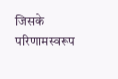जिसके परिणामस्वरूप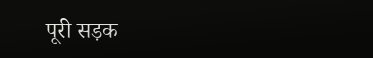पूरी सड़क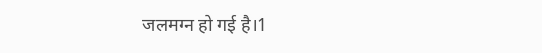जलमग्न हो गई है।1